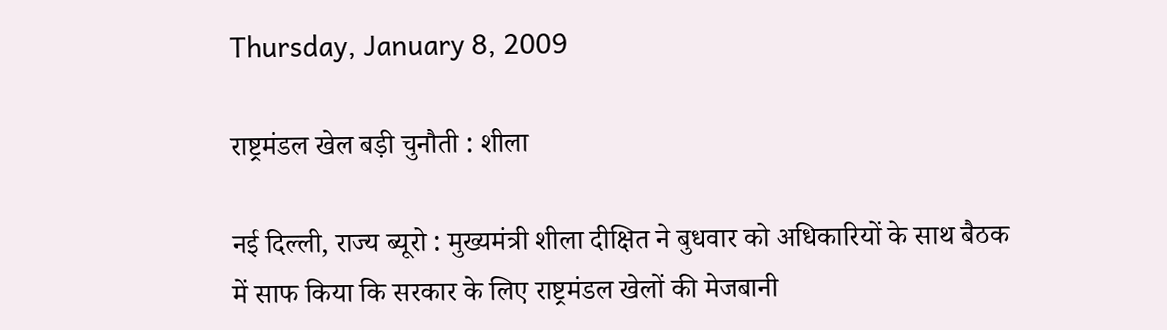Thursday, January 8, 2009

राष्ट्रमंडल खेल बड़ी चुनौती : शीला

नई दिल्ली, राज्य ब्यूरो : मुख्यमंत्री शीला दीक्षित ने बुधवार को अधिकारियों के साथ बैठक में साफ किया कि सरकार के लिए राष्ट्रमंडल खेलों की मेजबानी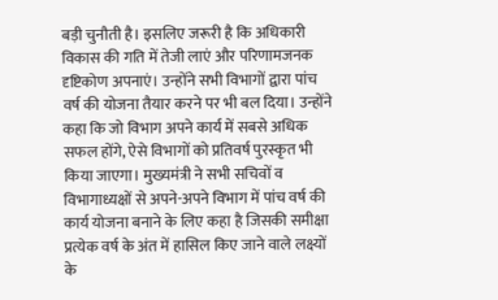बड़ी चुनौती है। इसलिए जरूरी है कि अधिकारी विकास की गति में तेजी लाएं और परिणामजनक दृष्टिकोण अपनाएं। उन्होंने सभी विभागों द्वारा पांच वर्ष की योजना तैयार करने पर भी बल दिया। उन्होंने कहा कि जो विभाग अपने कार्य में सबसे अधिक सफल होंगे, ऐसे विभागों को प्रतिवर्ष पुरस्कृत भी किया जाएगा। मुख्यमंत्री ने सभी सचिवों व विभागाध्यक्षों से अपने-अपने विभाग में पांच वर्ष की कार्य योजना बनाने के लिए कहा है जिसकी समीक्षा प्रत्येक वर्ष के अंत में हासिल किए जाने वाले लक्ष्यों के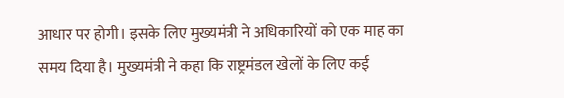आधार पर होगी। इसके लिए मुख्यमंत्री ने अधिकारियों को एक माह का समय दिया है। मुख्यमंत्री ने कहा कि राष्ट्रमंडल खेलों के लिए कई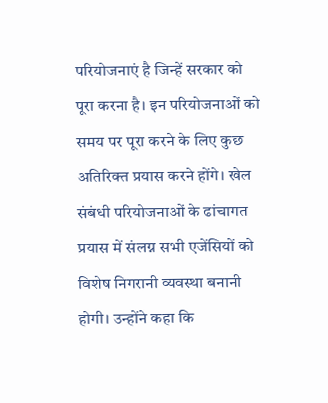परियोजनाएं है जिन्हें सरकार को पूरा करना है। इन परियोजनाओं को समय पर पूरा करने के लिए कुछ अतिरिक्त प्रयास करने होंगे। खेल संबंधी परियोजनाओं के ढांचागत प्रयास में संलग्न सभी एजेंसियों को विशेष निगरानी व्यवस्था बनानी होगी। उन्होंने कहा कि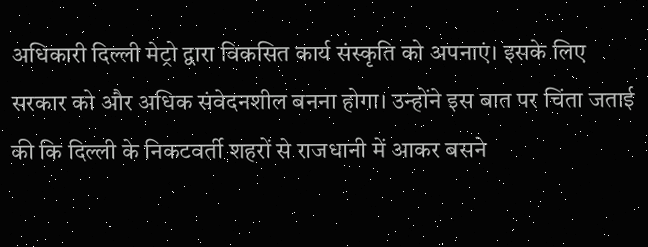अधिकारी दिल्ली मेट्रो द्वारा विकसित कार्य संस्कृति को अपनाएं। इसके लिए सरकार को और अधिक संवेदनशील बनना होगा। उन्होंने इस बात पर चिंता जताई की कि दिल्ली के निकटवर्ती शहरों से राजधानी में आकर बसने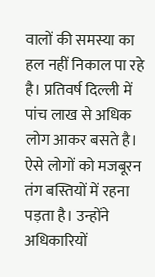वालों की समस्या का हल नहीं निकाल पा रहे है। प्रतिवर्ष दिल्ली में पांच लाख से अधिक लोग आकर बसते है। ऐसे लोगों को मजबूरन तंग बस्तियों में रहना पड़ता है। उन्होंने अधिकारियों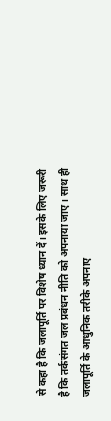से कहा है कि जलापूर्ति पर विशेष ध्यान दें। इसके लिए जरूरी है कि तर्कसंगत जल प्रबंधन नीति को अपनाया जाए। साथ ही जलापूर्ति के आधुनिक तरीके अपनाए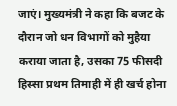जाएं। मुख्यमंत्री ने कहा कि बजट के दौरान जो धन विभागों को मुहैया कराया जाता है, उसका 75 फीसदी हिस्सा प्रथम तिमाही में ही खर्च होना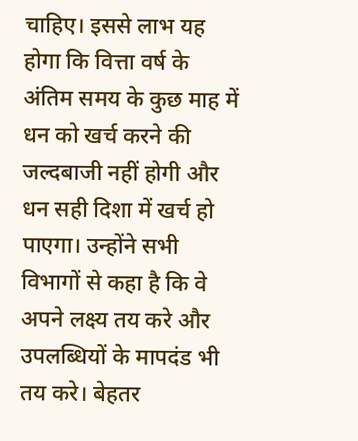चाहिए। इससे लाभ यह होगा कि वित्ता वर्ष के अंतिम समय के कुछ माह में धन को खर्च करने की जल्दबाजी नहीं होगी और धन सही दिशा में खर्च हो पाएगा। उन्होंने सभी विभागों से कहा है कि वे अपने लक्ष्य तय करे और उपलब्धियों के मापदंड भी तय करे। बेहतर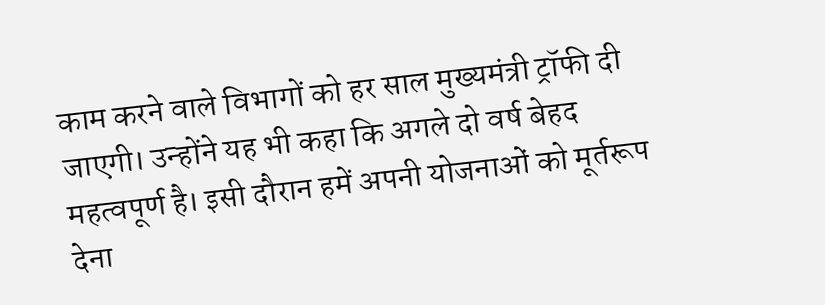काम करने वाले विभागों को हर साल मुख्यमंत्री ट्रॉफी दी जाएगी। उन्होंने यह भी कहा कि अगले दो वर्ष बेहद महत्वपूर्ण है। इसी दौरान हमें अपनी योजनाओं को मूर्तरूप देना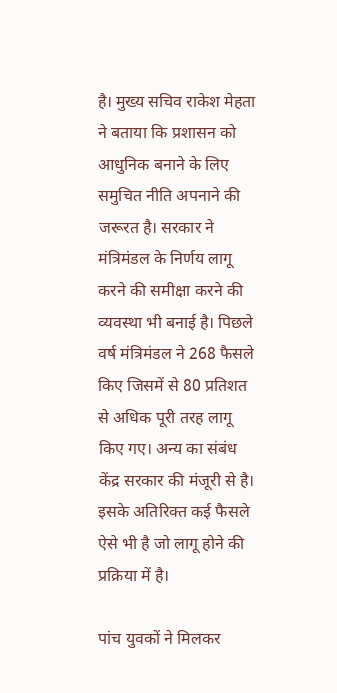है। मुख्य सचिव राकेश मेहता ने बताया कि प्रशासन को आधुनिक बनाने के लिए समुचित नीति अपनाने की जरूरत है। सरकार ने मंत्रिमंडल के निर्णय लागू करने की समीक्षा करने की व्यवस्था भी बनाई है। पिछले वर्ष मंत्रिमंडल ने 268 फैसले किए जिसमें से 80 प्रतिशत से अधिक पूरी तरह लागू किए गए। अन्य का संबंध केंद्र सरकार की मंजूरी से है। इसके अतिरिक्त कई फैसले ऐसे भी है जो लागू होने की प्रक्रिया में है।

पांच युवकों ने मिलकर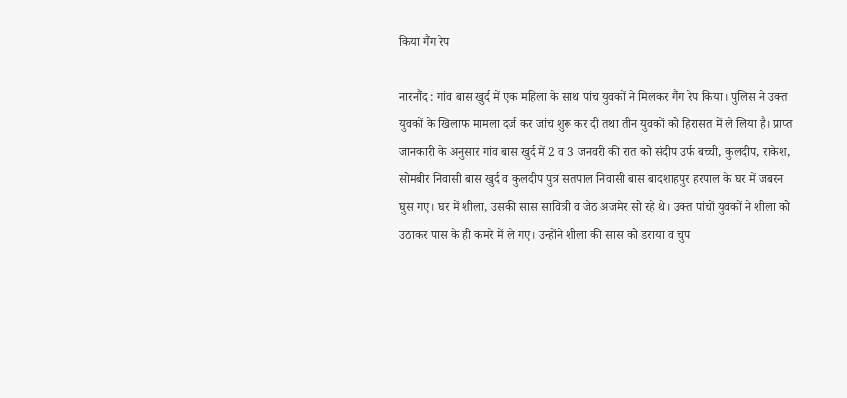किया गैंग रेप

नारनौंद : गांव बास खुर्द में एक महिला के साथ पांच युवकों ने मिलकर गैंग रेप किया। पुलिस ने उक्त युवकों के खिलाफ मामला दर्ज कर जांच शुरू कर दी तथा तीन युवकों को हिरासत में ले लिया है। प्राप्त जानकारी के अनुसार गांव बास खुर्द में 2 व 3 जनवरी की रात को संदीप उर्फ बच्ची, कुलदीप, राकेश, सोमबीर निवासी बास खुर्द व कुलदीप पुत्र सतपाल निवासी बास बादशाहपुर हरपाल के घर में जबरन घुस गए। घर में शीला, उसकी सास सावित्री व जेठ अजमेर सो रहे थे। उक्त पांचों युवकों ने शीला को उठाकर पास के ही कमरे में ले गए। उन्होंने शीला की सास को डराया व चुप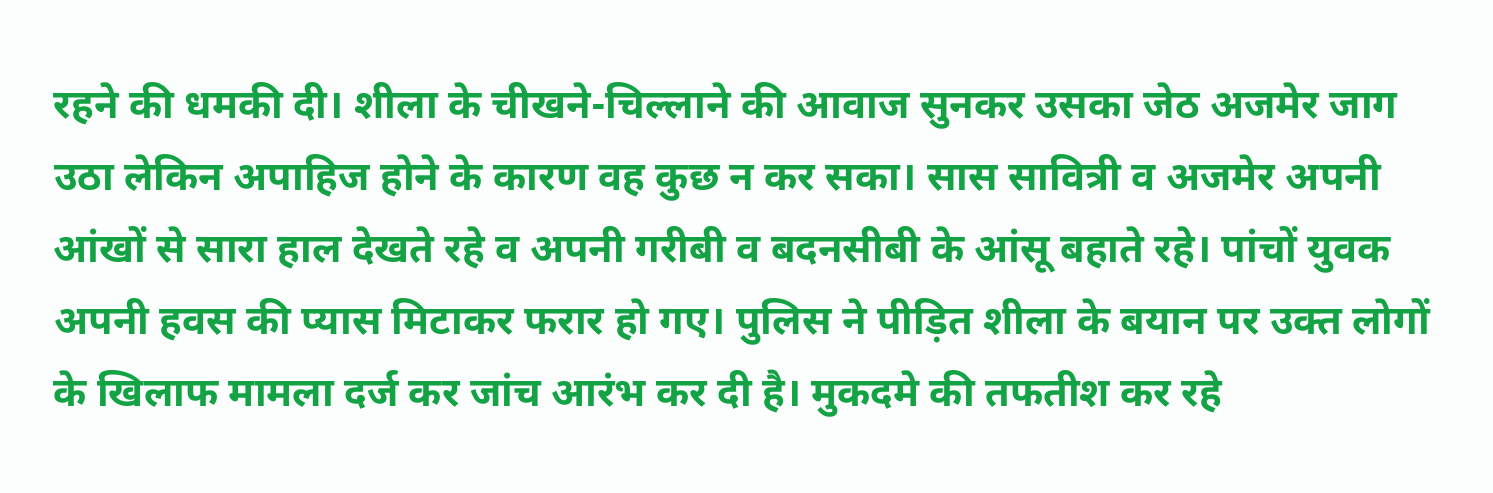रहने की धमकी दी। शीला के चीखने-चिल्लाने की आवाज सुनकर उसका जेठ अजमेर जाग उठा लेकिन अपाहिज होने के कारण वह कुछ न कर सका। सास सावित्री व अजमेर अपनी आंखों से सारा हाल देखते रहे व अपनी गरीबी व बदनसीबी के आंसू बहाते रहे। पांचों युवक अपनी हवस की प्यास मिटाकर फरार हो गए। पुलिस ने पीड़ित शीला के बयान पर उक्त लोगों के खिलाफ मामला दर्ज कर जांच आरंभ कर दी है। मुकदमे की तफतीश कर रहे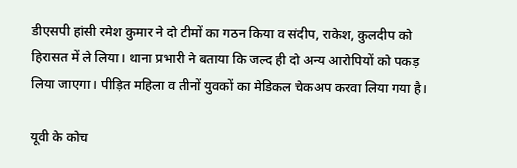डीएसपी हांसी रमेश कुमार ने दो टीमों का गठन किया व संदीप, राकेश, कुलदीप को हिरासत में ले लिया। थाना प्रभारी ने बताया कि जल्द ही दो अन्य आरोपियों को पकड़ लिया जाएगा। पीड़ित महिला व तीनों युवकों का मेडिकल चेकअप करवा लिया गया है।

यूवी के कोच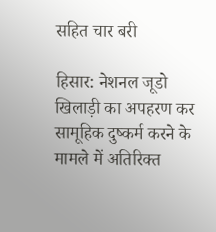सहित चार बरी

हिसार: नेशनल जूडो खिलाड़ी का अपहरण कर सामूहिक दुष्कर्म करने के मामले में अतिरिक्त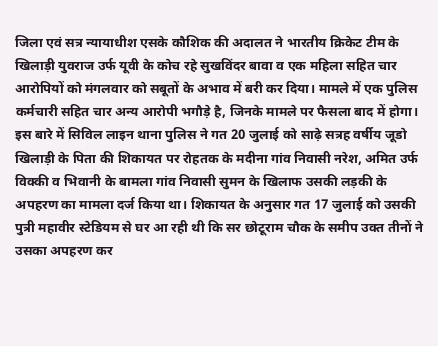जिला एवं सत्र न्यायाधीश एसके कौशिक की अदालत ने भारतीय क्रिकेट टीम के खिलाड़ी युवराज उर्फ यूवी के कोच रहे सुखविंदर बावा व एक महिला सहित चार आरोपियों को मंगलवार को सबूतों के अभाव में बरी कर दिया। मामले में एक पुलिस कर्मचारी सहित चार अन्य आरोपी भगौड़े है, जिनके मामले पर फैसला बाद में होगा। इस बारे में सिविल लाइन थाना पुलिस ने गत 20 जुलाई को साढ़े सत्रह वर्षीय जूडो खिलाड़ी के पिता की शिकायत पर रोहतक के मदीना गांव निवासी नरेश, अमित उर्फ विक्की व भिवानी के बामला गांव निवासी सुमन के खिलाफ उसकी लड़की के अपहरण का मामला दर्ज किया था। शिकायत के अनुसार गत 17 जुलाई को उसकी पुत्री महावीर स्टेडियम से घर आ रही थी कि सर छोटूराम चौक के समीप उक्त तीनों ने उसका अपहरण कर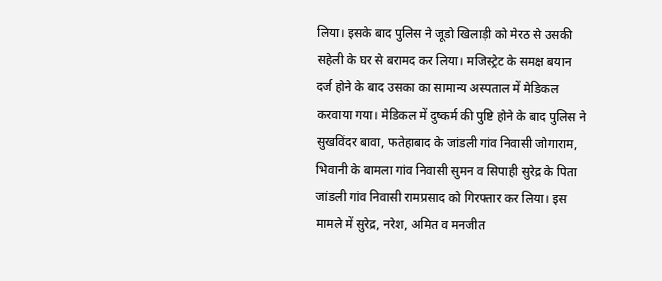लिया। इसके बाद पुलिस ने जूडो खिलाड़ी को मेरठ से उसकी सहेली के घर से बरामद कर लिया। मजिस्ट्रेट के समक्ष बयान दर्ज होने के बाद उसका का सामान्य अस्पताल में मेडिकल करवाया गया। मेडिकल में दुष्कर्म की पुष्टि होने के बाद पुलिस ने सुखविंदर बावा, फतेहाबाद के जांडली गांव निवासी जोगाराम, भिवानी के बामला गांव निवासी सुमन व सिपाही सुरेद्र के पिता जांडली गांव निवासी रामप्रसाद को गिरफ्तार कर लिया। इस मामले में सुरेद्र, नरेश, अमित व मनजीत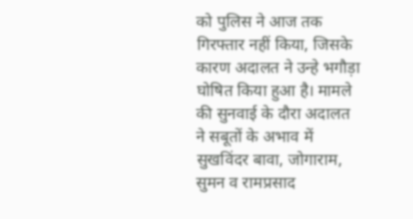को पुलिस ने आज तक गिरफ्तार नहीं किया, जिसके कारण अदालत ने उन्हे भगौड़ा घोषित किया हुआ है। मामले की सुनवाई के दौरा अदालत ने सबूतों के अभाव में सुखविंदर बावा, जोगाराम, सुमन व रामप्रसाद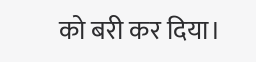को बरी कर दिया।